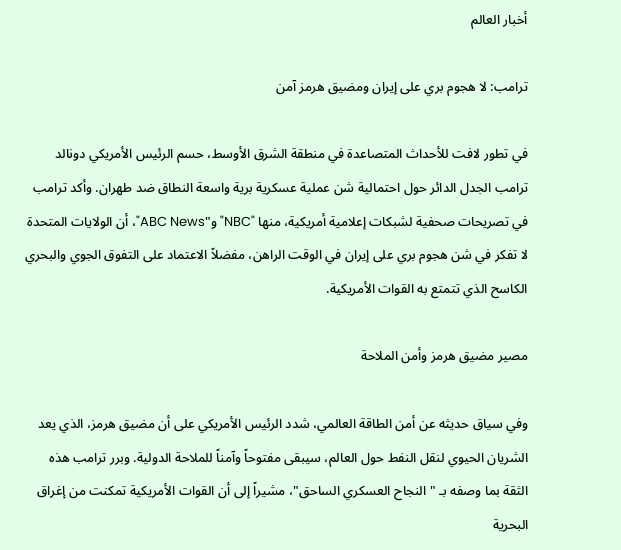أخبار العالم

ترامب: لا هجوم بري على إيران ومضيق هرمز آمن

في تطور لافت للأحداث المتصاعدة في منطقة الشرق الأوسط، حسم الرئيس الأمريكي دونالد ترامب الجدل الدائر حول احتمالية شن عملية عسكرية برية واسعة النطاق ضد طهران. وأكد ترامب في تصريحات صحفية لشبكات إعلامية أمريكية، منها "NBC" و"ABC News"، أن الولايات المتحدة لا تفكر في شن هجوم بري على إيران في الوقت الراهن، مفضلاً الاعتماد على التفوق الجوي والبحري الكاسح الذي تتمتع به القوات الأمريكية.

مصير مضيق هرمز وأمن الملاحة

وفي سياق حديثه عن أمن الطاقة العالمي، شدد الرئيس الأمريكي على أن مضيق هرمز، الذي يعد الشريان الحيوي لنقل النفط حول العالم، سيبقى مفتوحاً وآمناً للملاحة الدولية. وبرر ترامب هذه الثقة بما وصفه بـ "النجاح العسكري الساحق"، مشيراً إلى أن القوات الأمريكية تمكنت من إغراق البحرية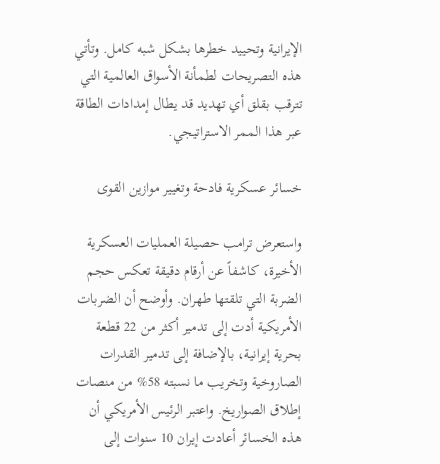الإيرانية وتحييد خطرها بشكل شبه كامل. وتأتي هذه التصريحات لطمأنة الأسواق العالمية التي تترقب بقلق أي تهديد قد يطال إمدادات الطاقة عبر هذا الممر الاستراتيجي.

خسائر عسكرية فادحة وتغيير موازين القوى

واستعرض ترامب حصيلة العمليات العسكرية الأخيرة، كاشفاً عن أرقام دقيقة تعكس حجم الضربة التي تلقتها طهران. وأوضح أن الضربات الأمريكية أدت إلى تدمير أكثر من 22 قطعة بحرية إيرانية، بالإضافة إلى تدمير القدرات الصاروخية وتخريب ما نسبته 58% من منصات إطلاق الصواريخ. واعتبر الرئيس الأمريكي أن هذه الخسائر أعادت إيران 10 سنوات إلى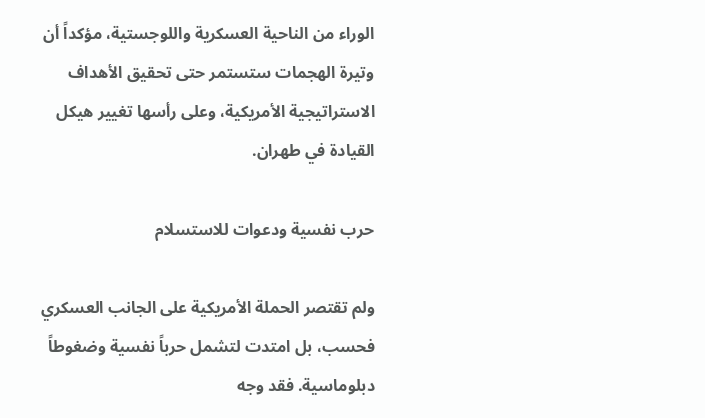الوراء من الناحية العسكرية واللوجستية، مؤكداً أن وتيرة الهجمات ستستمر حتى تحقيق الأهداف الاستراتيجية الأمريكية، وعلى رأسها تغيير هيكل القيادة في طهران.

حرب نفسية ودعوات للاستسلام

ولم تقتصر الحملة الأمريكية على الجانب العسكري فحسب، بل امتدت لتشمل حرباً نفسية وضغوطاً دبلوماسية. فقد وجه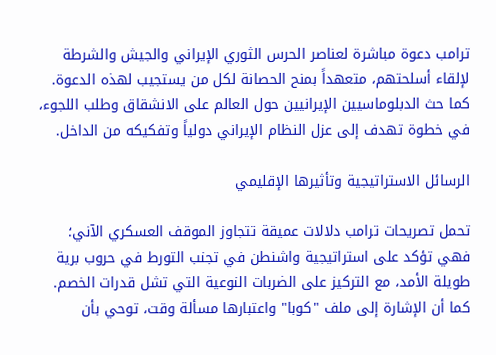ترامب دعوة مباشرة لعناصر الحرس الثوري الإيراني والجيش والشرطة لإلقاء أسلحتهم، متعهداً بمنح الحصانة لكل من يستجيب لهذه الدعوة. كما حث الدبلوماسيين الإيرانيين حول العالم على الانشقاق وطلب اللجوء، في خطوة تهدف إلى عزل النظام الإيراني دولياً وتفكيكه من الداخل.

الرسائل الاستراتيجية وتأثيرها الإقليمي

تحمل تصريحات ترامب دلالات عميقة تتجاوز الموقف العسكري الآني؛ فهي تؤكد على استراتيجية واشنطن في تجنب التورط في حروب برية طويلة الأمد، مع التركيز على الضربات النوعية التي تشل قدرات الخصم. كما أن الإشارة إلى ملف "كوبا" واعتبارها مسألة وقت، توحي بأن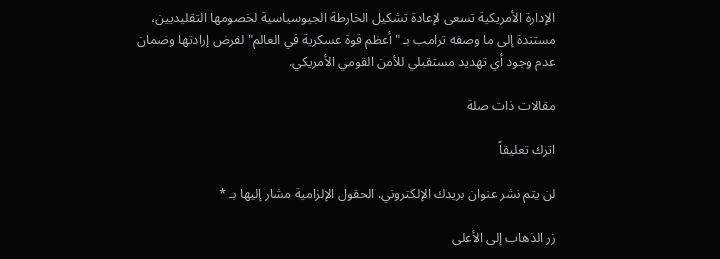الإدارة الأمريكية تسعى لإعادة تشكيل الخارطة الجيوسياسية لخصومها التقليديين، مستندة إلى ما وصفه ترامب بـ "أعظم قوة عسكرية في العالم" لفرض إرادتها وضمان عدم وجود أي تهديد مستقبلي للأمن القومي الأمريكي.

مقالات ذات صلة

اترك تعليقاً

لن يتم نشر عنوان بريدك الإلكتروني. الحقول الإلزامية مشار إليها بـ *

زر الذهاب إلى الأعلى